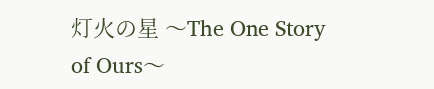灯火の星 〜The One Story of Ours〜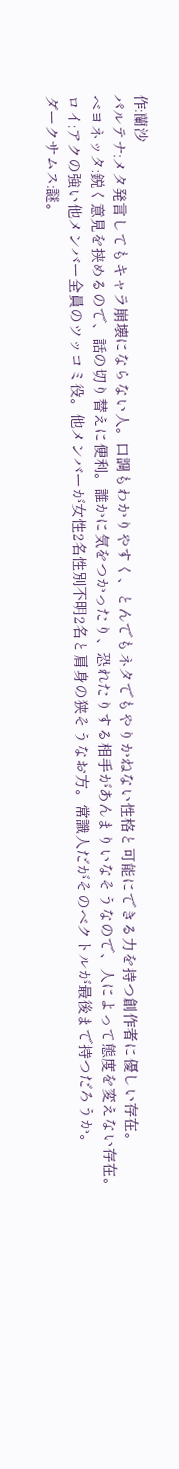作:蘭沙
パルテナ:メタ発言してもキャラ崩壊にならない人。口調もわかりやすく、とんでもネタでもやりかねない性格と可能にできる力を持つ創作者に優しい存在。
ベヨネッタ:鋭く意見を挟めるので、話の切り替えに便利。誰かに気をつかったり、恐れたりする相手があんまりいなそうなので、人によって態度を変えない存在。
ロイ:アクの強い他メンバー全員のツッコミ役。他メンバーが女性2名性別不明2名と肩身の狭そうなお方。常識人だがそのベクトルが最後まで持つだろうか。
ダークサムス:謎。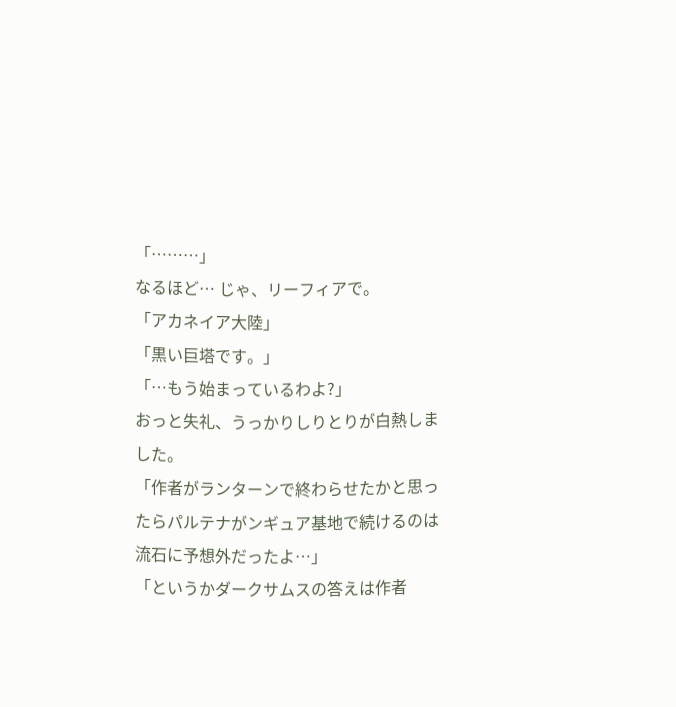「………」
なるほど… じゃ、リーフィアで。
「アカネイア大陸」
「黒い巨塔です。」
「…もう始まっているわよ?」
おっと失礼、うっかりしりとりが白熱しました。
「作者がランターンで終わらせたかと思ったらパルテナがンギュア基地で続けるのは流石に予想外だったよ…」
「というかダークサムスの答えは作者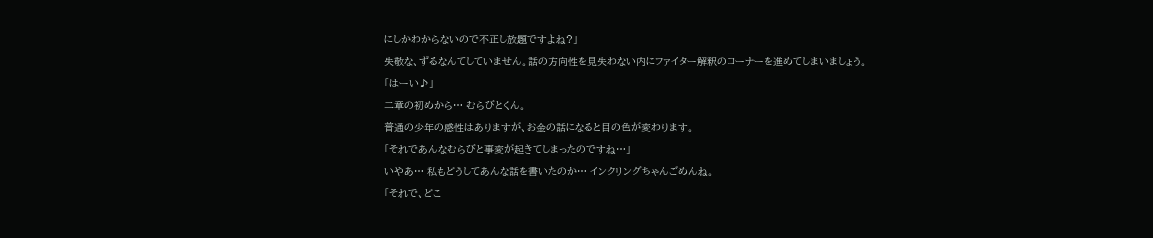にしかわからないので不正し放題ですよね?」
失敬な、ずるなんてしていません。話の方向性を見失わない内にファイター解釈のコーナーを進めてしまいましょう。
「はーい♪」
二章の初めから… むらびとくん。
普通の少年の感性はありますが、お金の話になると目の色が変わります。
「それであんなむらびと事変が起きてしまったのですね…」
いやあ… 私もどうしてあんな話を書いたのか… インクリングちゃんごめんね。
「それで、どこ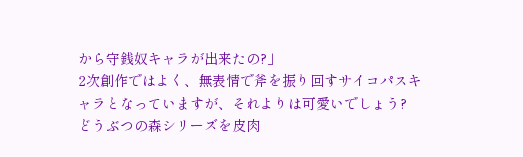から守銭奴キャラが出来たの?」
2次創作ではよく、無表情で斧を振り回すサイコパスキャラとなっていますが、それよりは可愛いでしょう?
どうぶつの森シリーズを皮肉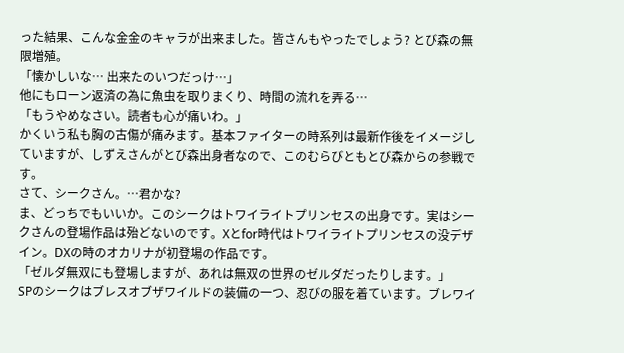った結果、こんな金金のキャラが出来ました。皆さんもやったでしょう? とび森の無限増殖。
「懐かしいな… 出来たのいつだっけ…」
他にもローン返済の為に魚虫を取りまくり、時間の流れを弄る…
「もうやめなさい。読者も心が痛いわ。」
かくいう私も胸の古傷が痛みます。基本ファイターの時系列は最新作後をイメージしていますが、しずえさんがとび森出身者なので、このむらびともとび森からの参戦です。
さて、シークさん。…君かな?
ま、どっちでもいいか。このシークはトワイライトプリンセスの出身です。実はシークさんの登場作品は殆どないのです。Xとfor時代はトワイライトプリンセスの没デザイン。DXの時のオカリナが初登場の作品です。
「ゼルダ無双にも登場しますが、あれは無双の世界のゼルダだったりします。」
SPのシークはブレスオブザワイルドの装備の一つ、忍びの服を着ています。ブレワイ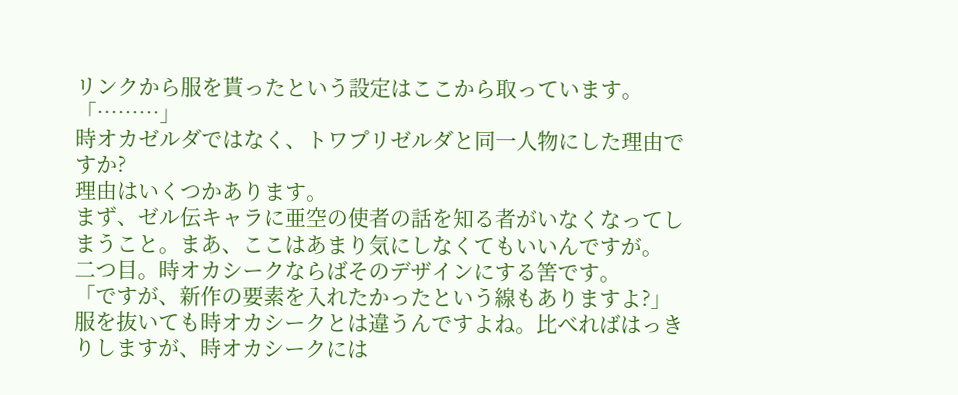リンクから服を貰ったという設定はここから取っています。
「………」
時オカゼルダではなく、トワプリゼルダと同一人物にした理由ですか?
理由はいくつかあります。
まず、ゼル伝キャラに亜空の使者の話を知る者がいなくなってしまうこと。まあ、ここはあまり気にしなくてもいいんですが。
二つ目。時オカシークならばそのデザインにする筈です。
「ですが、新作の要素を入れたかったという線もありますよ?」
服を抜いても時オカシークとは違うんですよね。比べればはっきりしますが、時オカシークには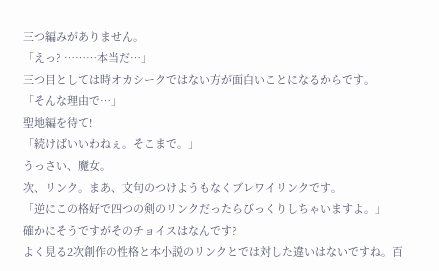三つ編みがありません。
「えっ? ………本当だ…」
三つ目としては時オカシークではない方が面白いことになるからです。
「そんな理由で…」
聖地編を待て!
「続けばいいわねぇ。そこまで。」
うっさい、魔女。
次、リンク。まあ、文句のつけようもなくブレワイリンクです。
「逆にこの格好で四つの剣のリンクだったらびっくりしちゃいますよ。」
確かにそうですがそのチョイスはなんです?
よく見る2次創作の性格と本小説のリンクとでは対した違いはないですね。百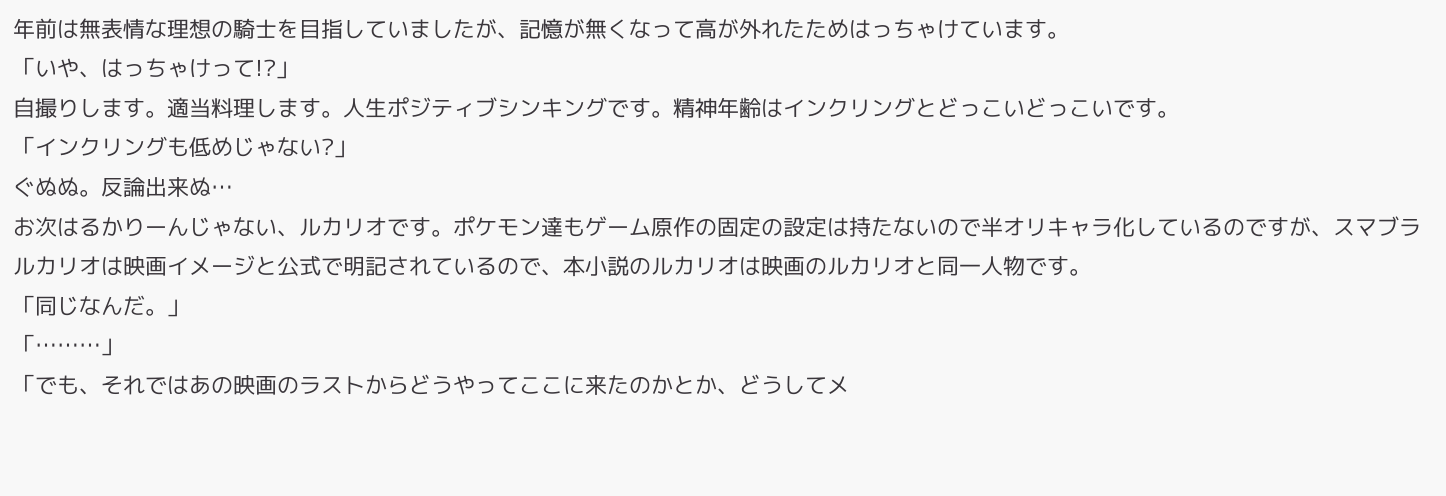年前は無表情な理想の騎士を目指していましたが、記憶が無くなって高が外れたためはっちゃけています。
「いや、はっちゃけって!?」
自撮りします。適当料理します。人生ポジティブシンキングです。精神年齢はインクリングとどっこいどっこいです。
「インクリングも低めじゃない?」
ぐぬぬ。反論出来ぬ…
お次はるかりーんじゃない、ルカリオです。ポケモン達もゲーム原作の固定の設定は持たないので半オリキャラ化しているのですが、スマブラルカリオは映画イメージと公式で明記されているので、本小説のルカリオは映画のルカリオと同一人物です。
「同じなんだ。」
「………」
「でも、それではあの映画のラストからどうやってここに来たのかとか、どうしてメ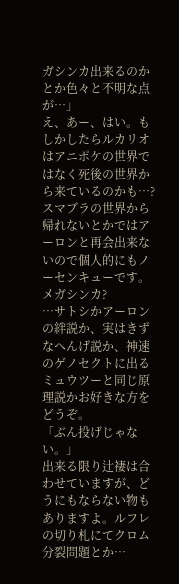ガシンカ出来るのかとか色々と不明な点が…」
え、あー、はい。もしかしたらルカリオはアニポケの世界ではなく死後の世界から来ているのかも…? スマブラの世界から帰れないとかではアーロンと再会出来ないので個人的にもノーセンキューです。
メガシンカ?
…サトシかアーロンの絆説か、実はきずなへんげ説か、神速のゲノセクトに出るミュウツーと同じ原理説かお好きな方をどうぞ。
「ぶん投げじゃない。」
出来る限り辻褄は合わせていますが、どうにもならない物もありますよ。ルフレの切り札にてクロム分裂問題とか…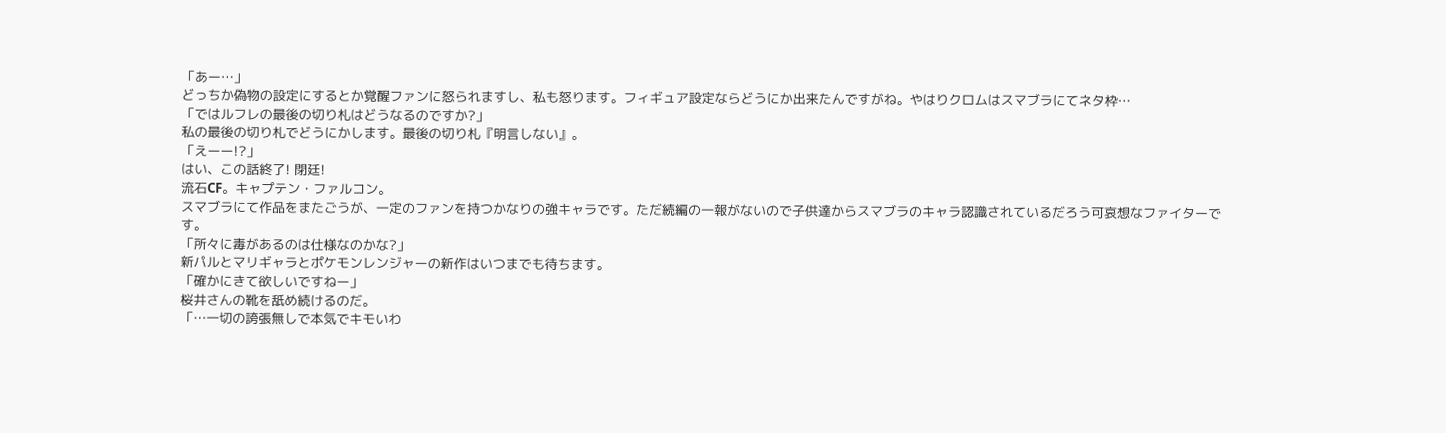「あー…」
どっちか偽物の設定にするとか覚醒ファンに怒られますし、私も怒ります。フィギュア設定ならどうにか出来たんですがね。やはりクロムはスマブラにてネタ枠…
「ではルフレの最後の切り札はどうなるのですか?」
私の最後の切り札でどうにかします。最後の切り札『明言しない』。
「えーー!?」
はい、この話終了! 閉廷!
流石CF。キャプテン・ファルコン。
スマブラにて作品をまたごうが、一定のファンを持つかなりの強キャラです。ただ続編の一報がないので子供達からスマブラのキャラ認識されているだろう可哀想なファイターです。
「所々に毒があるのは仕様なのかな?」
新パルとマリギャラとポケモンレンジャーの新作はいつまでも待ちます。
「確かにきて欲しいですねー」
桜井さんの靴を舐め続けるのだ。
「…一切の誇張無しで本気でキモいわ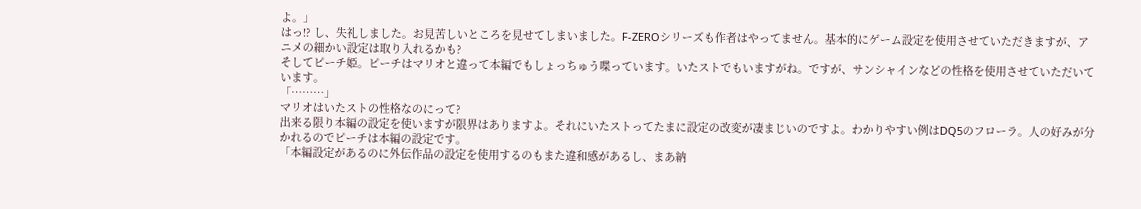よ。」
はっ!? し、失礼しました。お見苦しいところを見せてしまいました。F-ZEROシリーズも作者はやってません。基本的にゲーム設定を使用させていただきますが、アニメの細かい設定は取り入れるかも?
そしてピーチ姫。ピーチはマリオと違って本編でもしょっちゅう喋っています。いたストでもいますがね。ですが、サンシャインなどの性格を使用させていただいています。
「………」
マリオはいたストの性格なのにって?
出来る限り本編の設定を使いますが限界はありますよ。それにいたストってたまに設定の改変が凄まじいのですよ。わかりやすい例はDQ5のフローラ。人の好みが分かれるのでピーチは本編の設定です。
「本編設定があるのに外伝作品の設定を使用するのもまた違和感があるし、まあ納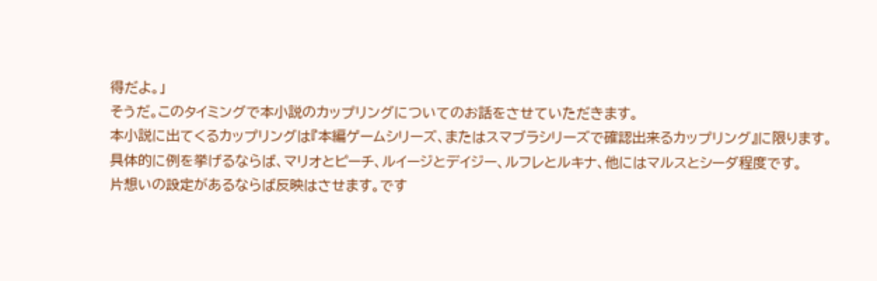得だよ。」
そうだ。このタイミングで本小説のカップリングについてのお話をさせていただきます。
本小説に出てくるカップリングは『本編ゲームシリーズ、またはスマブラシリーズで確認出来るカップリング』に限ります。
具体的に例を挙げるならば、マリオとピーチ、ルイージとデイジー、ルフレとルキナ、他にはマルスとシーダ程度です。
片想いの設定があるならば反映はさせます。です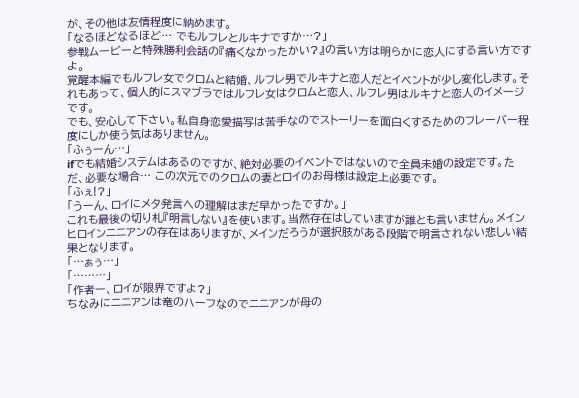が、その他は友情程度に納めます。
「なるほどなるほど… でもルフレとルキナですか…?」
参戦ムービーと特殊勝利会話の『痛くなかったかい?』の言い方は明らかに恋人にする言い方ですよ。
覚醒本編でもルフレ女でクロムと結婚、ルフレ男でルキナと恋人だとイベントが少し変化します。それもあって、個人的にスマブラではルフレ女はクロムと恋人、ルフレ男はルキナと恋人のイメージです。
でも、安心して下さい。私自身恋愛描写は苦手なのでストーリーを面白くするためのフレーバー程度にしか使う気はありません。
「ふぅーん…」
ifでも結婚システムはあるのですが、絶対必要のイベントではないので全員未婚の設定です。ただ、必要な場合… この次元でのクロムの妻とロイのお母様は設定上必要です。
「ふぇ!?」
「うーん、ロイにメタ発言への理解はまだ早かったですか。」
これも最後の切り札『明言しない』を使います。当然存在はしていますが誰とも言いません。メインヒロインニニアンの存在はありますが、メインだろうが選択肢がある段階で明言されない悲しい結果となります。
「…ぁぅ…」
「………」
「作者ー、ロイが限界ですよ?」
ちなみにニニアンは竜のハーフなのでニニアンが母の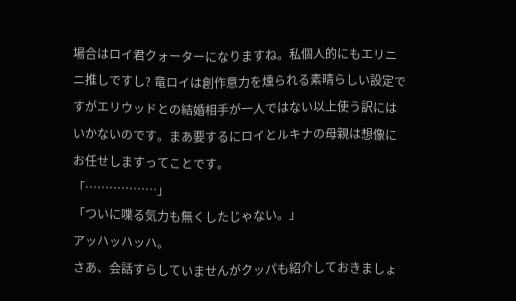場合はロイ君クォーターになりますね。私個人的にもエリニニ推しですし? 竜ロイは創作意力を燻られる素晴らしい設定ですがエリウッドとの結婚相手が一人ではない以上使う訳にはいかないのです。まあ要するにロイとルキナの母親は想像にお任せしますってことです。
「………………」
「ついに喋る気力も無くしたじゃない。」
アッハッハッハ。
さあ、会話すらしていませんがクッパも紹介しておきましょ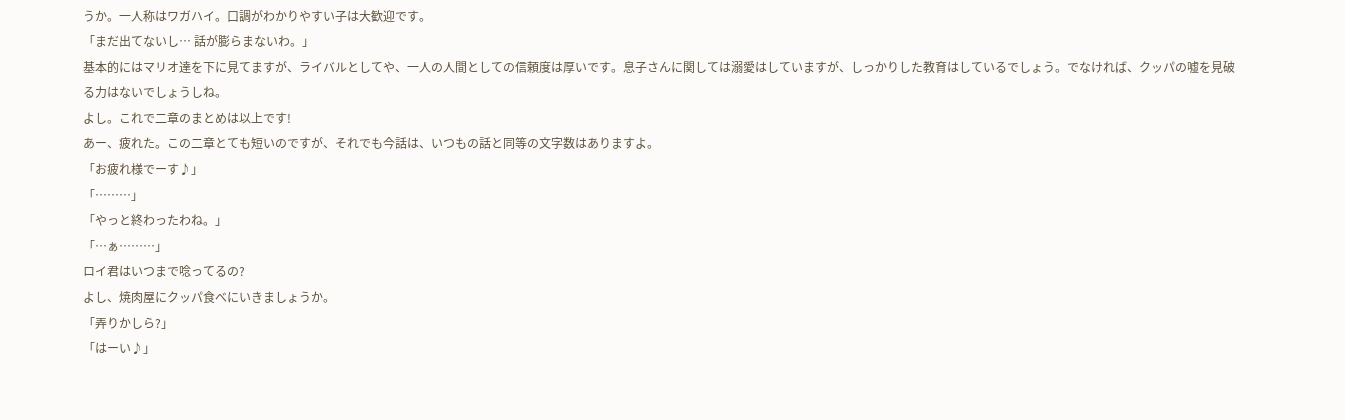うか。一人称はワガハイ。口調がわかりやすい子は大歓迎です。
「まだ出てないし… 話が膨らまないわ。」
基本的にはマリオ達を下に見てますが、ライバルとしてや、一人の人間としての信頼度は厚いです。息子さんに関しては溺愛はしていますが、しっかりした教育はしているでしょう。でなければ、クッパの嘘を見破る力はないでしょうしね。
よし。これで二章のまとめは以上です!
あー、疲れた。この二章とても短いのですが、それでも今話は、いつもの話と同等の文字数はありますよ。
「お疲れ様でーす♪」
「………」
「やっと終わったわね。」
「…ぁ………」
ロイ君はいつまで唸ってるの?
よし、焼肉屋にクッパ食べにいきましょうか。
「弄りかしら?」
「はーい♪」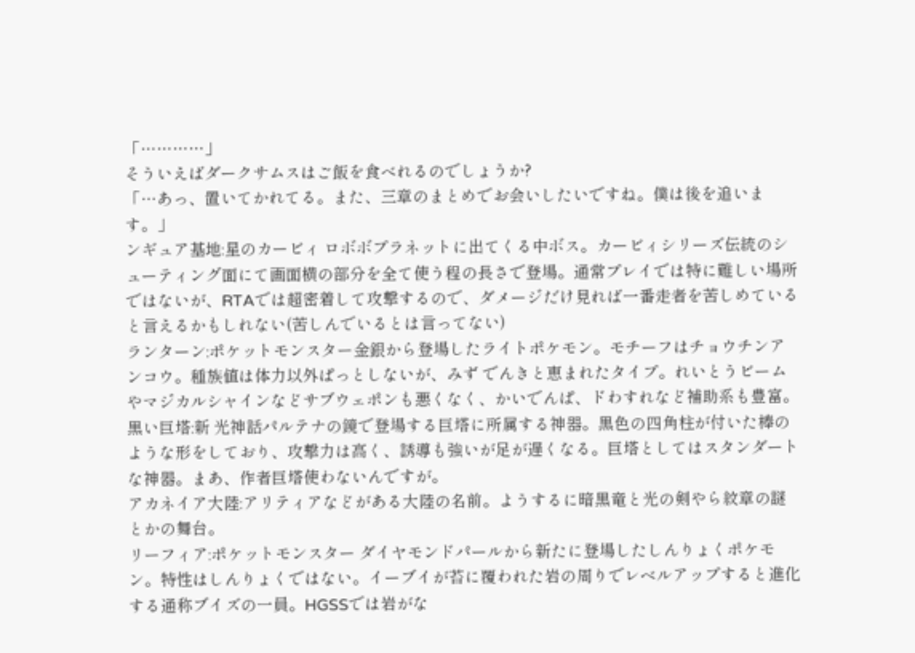「…………」
そういえばダークサムスはご飯を食べれるのでしょうか?
「…あっ、置いてかれてる。また、三章のまとめでお会いしたいですね。僕は後を追います。」
ンギュア基地:星のカービィ ロボボプラネットに出てくる中ボス。カービィシリーズ伝統のシューティング面にて画面横の部分を全て使う程の長さで登場。通常プレイでは特に難しい場所ではないが、RTAでは超密着して攻撃するので、ダメージだけ見れば一番走者を苦しめていると言えるかもしれない(苦しんでいるとは言ってない)
ランターン:ポケットモンスター金銀から登場したライトポケモン。モチーフはチョウチンアンコウ。種族値は体力以外ぱっとしないが、みず でんきと恵まれたタイプ。れいとうビームやマジカルシャインなどサブウェポンも悪くなく、かいでんぱ、ドわすれなど補助系も豊富。
黒い巨塔:新 光神話パルテナの鏡で登場する巨塔に所属する神器。黒色の四角柱が付いた棒のような形をしており、攻撃力は高く、誘導も強いが足が遅くなる。巨塔としてはスタンダートな神器。まあ、作者巨塔使わないんですが。
アカネイア大陸:アリティアなどがある大陸の名前。ようするに暗黒竜と光の剣やら紋章の謎とかの舞台。
リーフィア:ポケットモンスター ダイヤモンドパールから新たに登場したしんりょくポケモン。特性はしんりょくではない。イーブイが苔に覆われた岩の周りでレベルアップすると進化する通称ブイズの一員。HGSSでは岩がな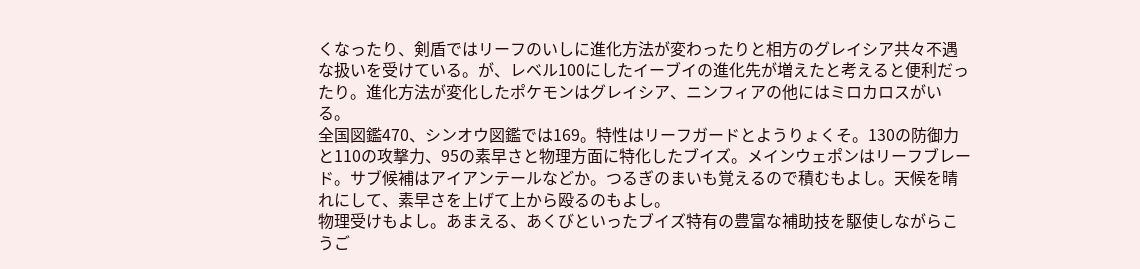くなったり、剣盾ではリーフのいしに進化方法が変わったりと相方のグレイシア共々不遇な扱いを受けている。が、レベル100にしたイーブイの進化先が増えたと考えると便利だったり。進化方法が変化したポケモンはグレイシア、ニンフィアの他にはミロカロスがいる。
全国図鑑470、シンオウ図鑑では169。特性はリーフガードとようりょくそ。130の防御力と110の攻撃力、95の素早さと物理方面に特化したブイズ。メインウェポンはリーフブレード。サブ候補はアイアンテールなどか。つるぎのまいも覚えるので積むもよし。天候を晴れにして、素早さを上げて上から殴るのもよし。
物理受けもよし。あまえる、あくびといったブイズ特有の豊富な補助技を駆使しながらこうご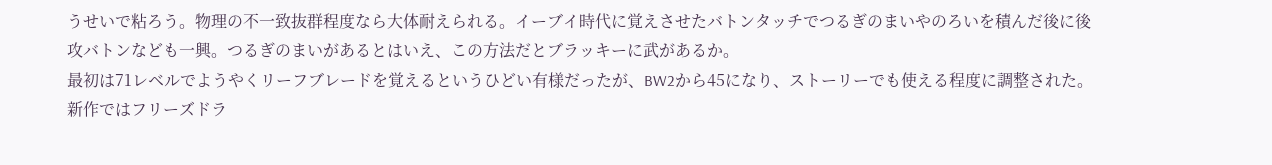うせいで粘ろう。物理の不一致抜群程度なら大体耐えられる。イーブイ時代に覚えさせたバトンタッチでつるぎのまいやのろいを積んだ後に後攻バトンなども一興。つるぎのまいがあるとはいえ、この方法だとブラッキーに武があるか。
最初は71レベルでようやくリーフブレードを覚えるというひどい有様だったが、BW2から45になり、ストーリーでも使える程度に調整された。
新作ではフリーズドラ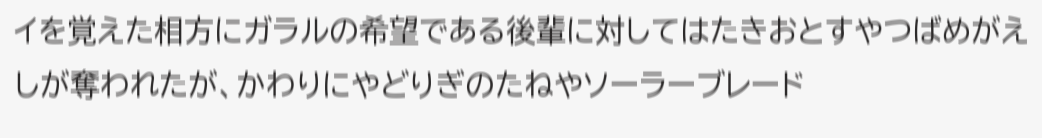イを覚えた相方にガラルの希望である後輩に対してはたきおとすやつばめがえしが奪われたが、かわりにやどりぎのたねやソーラーブレード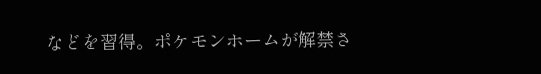などを習得。ポケモンホームが解禁さ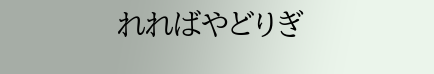れればやどりぎ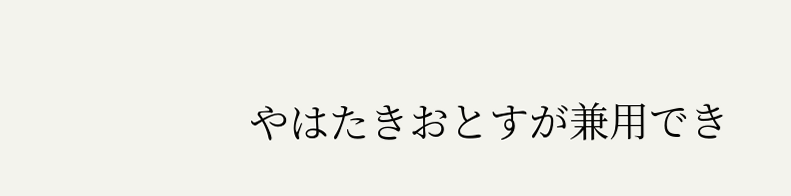やはたきおとすが兼用でき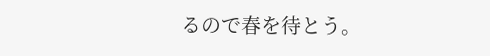るので春を待とう。